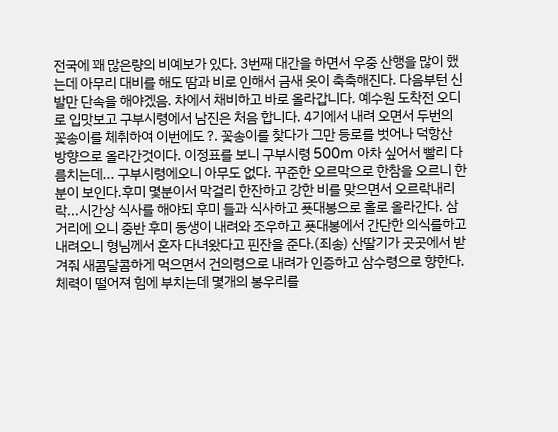전국에 꽤 많은량의 비예보가 있다. 3번째 대간을 하면서 우중 산행을 많이 했는데 아무리 대비를 해도 땀과 비로 인해서 금새 옷이 축축해진다. 다음부턴 신발만 단속을 해야겠음. 차에서 채비하고 바로 올라갑니다. 예수원 도착전 오디로 입맛보고 구부시령에서 남진은 처음 합니다. 4기에서 내려 오면서 두번의 꽃송이를 체취하여 이번에도 ?. 꽃송이를 찾다가 그만 등로를 벗어나 덕항산 방향으로 올라간것이다. 이정표를 보니 구부시령 500m 아차 싶어서 빨리 다름치는데... 구부시령에오니 아무도 없다. 꾸준한 오르막으로 한참을 오르니 한분이 보인다.후미 몇분이서 막걸리 한잔하고 강한 비를 맞으면서 오르락내리락...시간상 식사를 해야되 후미 들과 식사하고 푯대봉으로 홀로 올라간다. 삼거리에 오니 중반 후미 동생이 내려와 조우하고 푯대봉에서 간단한 의식를하고 내려오니 형님께서 혼자 다녀왔다고 핀잔을 준다.(죄송) 산딸기가 곳곳에서 받겨줘 새콤달콤하게 먹으면서 건의령으로 내려가 인증하고 삼수령으로 향한다. 체력이 떨어져 힘에 부치는데 몇개의 봉우리를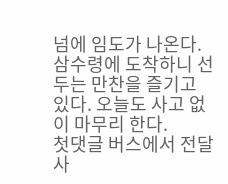넘에 임도가 나온다. 삼수령에 도착하니 선두는 만찬을 즐기고 있다. 오늘도 사고 없이 마무리 한다.
첫댓글 버스에서 전달사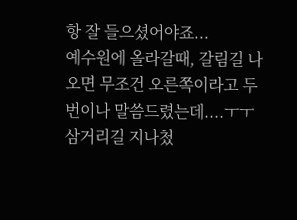항 잘 들으셨어야죠...
예수원에 올라갈때, 갈림길 나오면 무조건 오른쪽이라고 두번이나 말씀드렸는데....ㅜㅜ
삼거리길 지나첬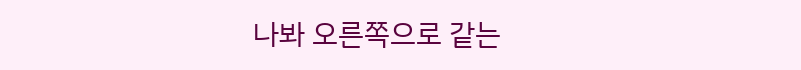나봐 오른쪽으로 같는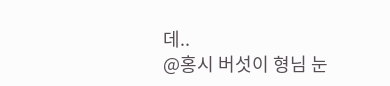데..
@홍시 버섯이 형님 눈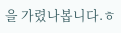을 가렸나봅니다.ㅎ